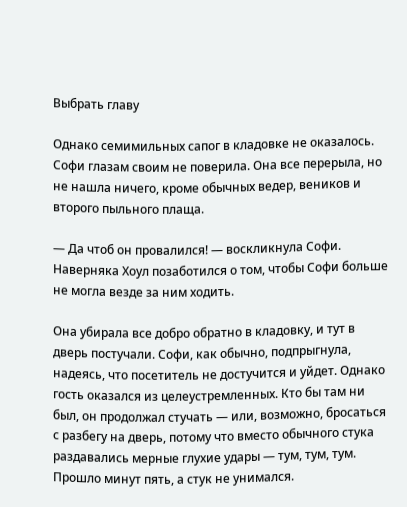Выбрать главу

Однако семимильных сапог в кладовке не оказалось. Софи глазам своим не поверила. Она все перерыла, но не нашла ничего, кроме обычных ведер, веников и второго пыльного плаща.

— Да чтоб он провалился! — воскликнула Софи. Наверняка Хоул позаботился о том, чтобы Софи больше не могла везде за ним ходить.

Она убирала все добро обратно в кладовку, и тут в дверь постучали. Софи, как обычно, подпрыгнула, надеясь, что посетитель не достучится и уйдет. Однако гость оказался из целеустремленных. Кто бы там ни был, он продолжал стучать — или, возможно, бросаться с разбегу на дверь, потому что вместо обычного стука раздавались мерные глухие удары — тум, тум, тум. Прошло минут пять, а стук не унимался.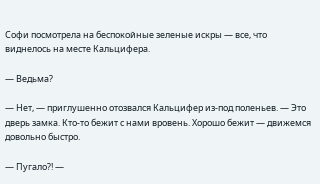Софи посмотрела на беспокойные зеленые искры — все, что виднелось на месте Кальцифера.

— Ведьма?

— Нет, — приглушенно отозвался Кальцифер из-под поленьев. — Это дверь замка. Кто-то бежит с нами вровень. Хорошо бежит — движемся довольно быстро.

— Пугало?! —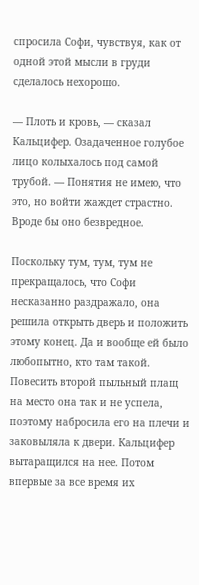спросила Софи, чувствуя, как от одной этой мысли в груди сделалось нехорошо.

— Плоть и кровь, — сказал Кальцифер. Озадаченное голубое лицо колыхалось под самой трубой. — Понятия не имею, что это, но войти жаждет страстно. Вроде бы оно безвредное.

Поскольку тум, тум, тум не прекращалось, что Софи несказанно раздражало, она решила открыть дверь и положить этому конец. Да и вообще ей было любопытно, кто там такой. Повесить второй пыльный плащ на место она так и не успела, поэтому набросила его на плечи и заковыляла к двери. Кальцифер вытаращился на нее. Потом впервые за все время их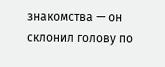знакомства — он склонил голову по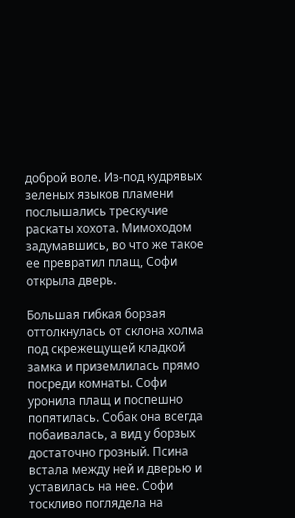доброй воле. Из-под кудрявых зеленых языков пламени послышались трескучие раскаты хохота. Мимоходом задумавшись, во что же такое ее превратил плащ, Софи открыла дверь.

Большая гибкая борзая оттолкнулась от склона холма под скрежещущей кладкой замка и приземлилась прямо посреди комнаты. Софи уронила плащ и поспешно попятилась. Собак она всегда побаивалась, а вид у борзых достаточно грозный. Псина встала между ней и дверью и уставилась на нее. Софи тоскливо поглядела на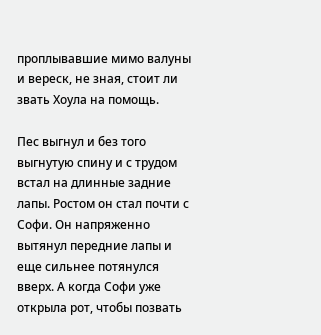проплывавшие мимо валуны и вереск, не зная, стоит ли звать Хоула на помощь.

Пес выгнул и без того выгнутую спину и с трудом встал на длинные задние лапы. Ростом он стал почти с Софи. Он напряженно вытянул передние лапы и еще сильнее потянулся вверх. А когда Софи уже открыла рот, чтобы позвать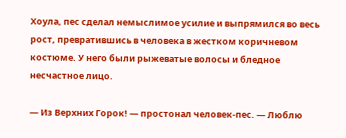Хоула, пес сделал немыслимое усилие и выпрямился во весь рост, превратившись в человека в жестком коричневом костюме. У него были рыжеватые волосы и бледное несчастное лицо.

— Из Верхних Горок! — простонал человек-пес. — Люблю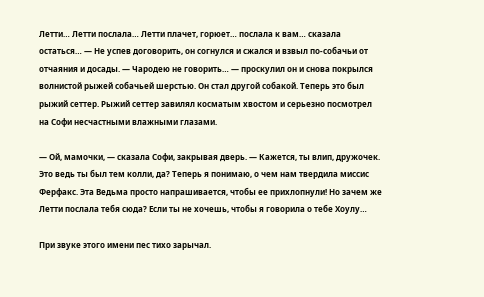Летти… Летти послала… Летти плачет, горюет… послала к вам… сказала остаться… — Не успев договорить, он согнулся и сжался и взвыл по-собачьи от отчаяния и досады. — Чародею не говорить… — проскулил он и снова покрылся волнистой рыжей собачьей шерстью. Он стал другой собакой. Теперь это был рыжий сеттер. Рыжий сеттер завилял косматым хвостом и серьезно посмотрел на Софи несчастными влажными глазами.

— Ой, мамочки, — сказала Софи, закрывая дверь. — Кажется, ты влип, дружочек. Это ведь ты был тем колли, да? Теперь я понимаю, о чем нам твердила миссис Ферфакс. Эта Ведьма просто напрашивается, чтобы ее прихлопнули! Но зачем же Летти послала тебя сюда? Если ты не хочешь, чтобы я говорила о тебе Хоулу…

При звуке этого имени пес тихо зарычал.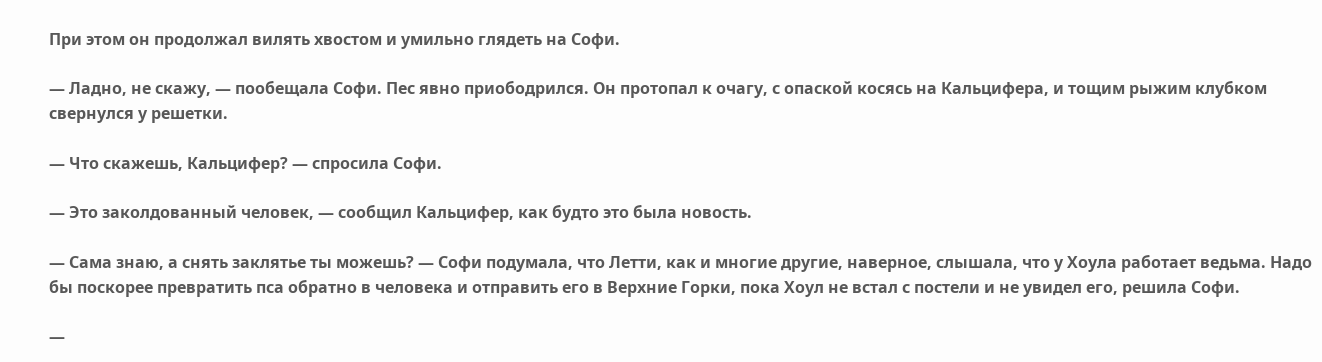При этом он продолжал вилять хвостом и умильно глядеть на Софи.

— Ладно, не скажу, — пообещала Софи. Пес явно приободрился. Он протопал к очагу, с опаской косясь на Кальцифера, и тощим рыжим клубком свернулся у решетки.

— Что скажешь, Кальцифер? — спросила Софи.

— Это заколдованный человек, — сообщил Кальцифер, как будто это была новость.

— Сама знаю, а снять заклятье ты можешь? — Софи подумала, что Летти, как и многие другие, наверное, слышала, что у Хоула работает ведьма. Надо бы поскорее превратить пса обратно в человека и отправить его в Верхние Горки, пока Хоул не встал с постели и не увидел его, решила Софи.

—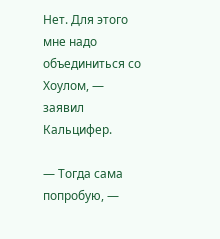Нет. Для этого мне надо объединиться со Хоулом, — заявил Кальцифер.

— Тогда сама попробую, —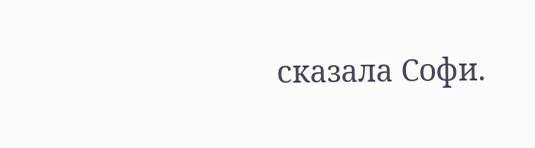сказала Софи.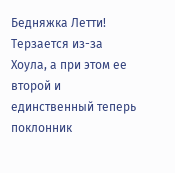Бедняжка Летти! Терзается из-за Хоула, а при этом ее второй и единственный теперь поклонник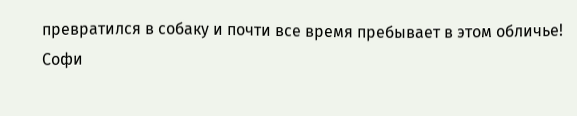превратился в собаку и почти все время пребывает в этом обличье! Софи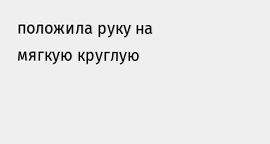положила руку на мягкую круглую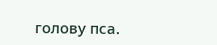голову пса.